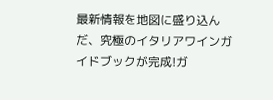最新情報を地図に盛り込んだ、究極のイタリアワインガイドブックが完成!ガ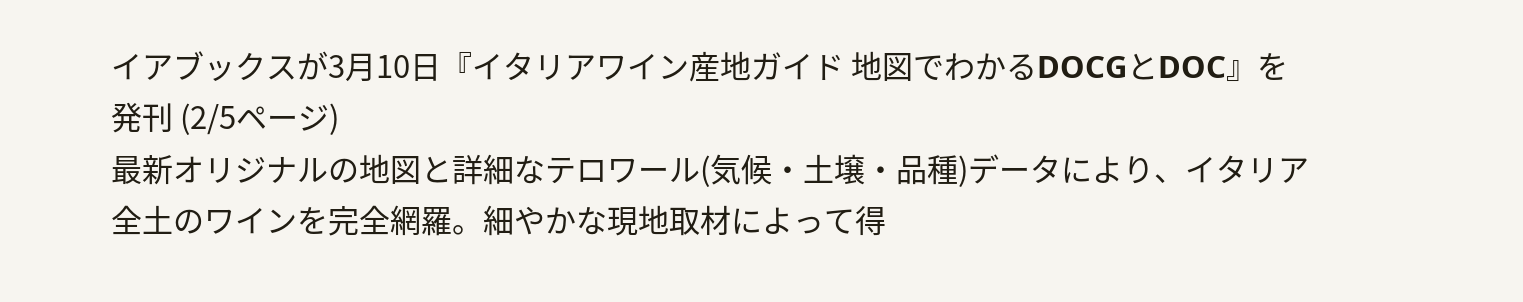イアブックスが3月10日『イタリアワイン産地ガイド 地図でわかるDOCGとDOC』を発刊 (2/5ページ)
最新オリジナルの地図と詳細なテロワール(気候・土壌・品種)データにより、イタリア全土のワインを完全網羅。細やかな現地取材によって得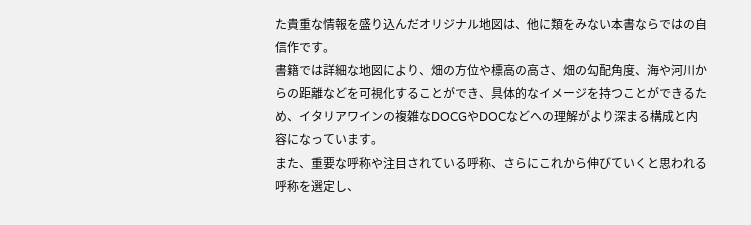た貴重な情報を盛り込んだオリジナル地図は、他に類をみない本書ならではの自信作です。
書籍では詳細な地図により、畑の方位や標高の高さ、畑の勾配角度、海や河川からの距離などを可視化することができ、具体的なイメージを持つことができるため、イタリアワインの複雑なDOCGやDOCなどへの理解がより深まる構成と内容になっています。
また、重要な呼称や注目されている呼称、さらにこれから伸びていくと思われる呼称を選定し、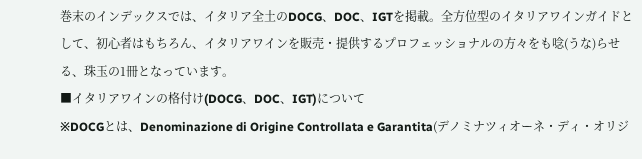巻末のインデックスでは、イタリア全土のDOCG、DOC、IGTを掲載。全方位型のイタリアワインガイドとして、初心者はもちろん、イタリアワインを販売・提供するプロフェッショナルの方々をも唸(うな)らせる、珠玉の1冊となっています。
■イタリアワインの格付け(DOCG、DOC、IGT)について
※DOCGとは、Denominazione di Origine Controllata e Garantita(デノミナツィオーネ・ディ・オリジ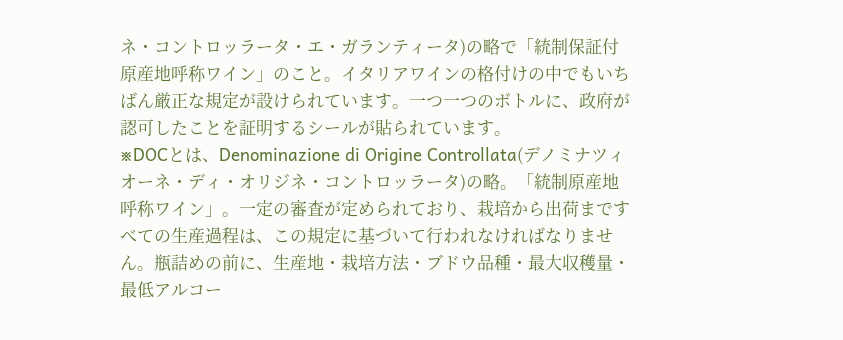ネ・コントロッラータ・エ・ガランティータ)の略で「統制保証付原産地呼称ワイン」のこと。イタリアワインの格付けの中でもいちばん厳正な規定が設けられています。一つ一つのボトルに、政府が認可したことを証明するシールが貼られています。
※DOCとは、Denominazione di Origine Controllata(デノミナツィオーネ・ディ・オリジネ・コントロッラータ)の略。「統制原産地呼称ワイン」。一定の審査が定められており、栽培から出荷まですべての生産過程は、この規定に基づいて行われなければなりません。瓶詰めの前に、生産地・栽培方法・ブドウ品種・最大収穫量・最低アルコー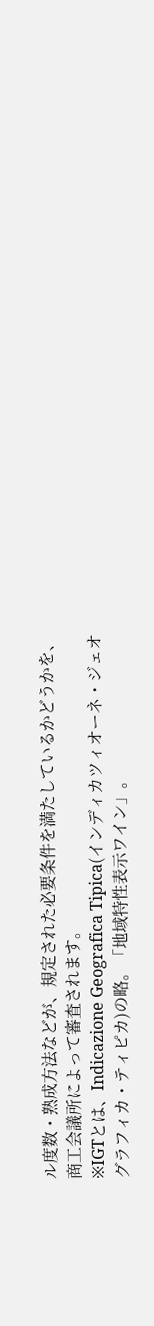ル度数・熟成方法などが、規定された必要条件を満たしているかどうかを、商工会議所によって審査されます。
※IGTとは、Indicazione Geografica Tipica(インディカツィオーネ・ジェオグラフィカ・ティピカ)の略。「地域特性表示ワイン」。